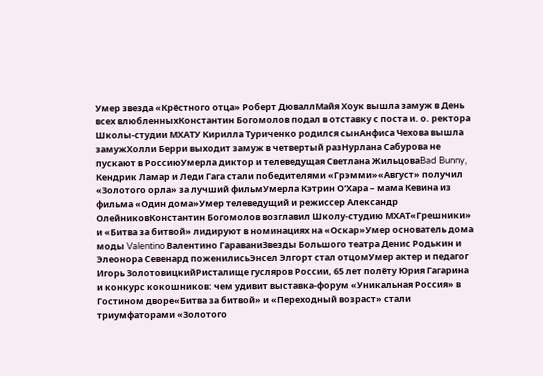Умер звезда «Крёстного отца» Роберт ДюваллМайя Хоук вышла замуж в День всех влюбленныхКонстантин Богомолов подал в отставку с поста и. о. ректора Школы-студии МХАТУ Кирилла Туриченко родился сынАнфиса Чехова вышла замужХолли Берри выходит замуж в четвертый разНурлана Сабурова не пускают в РоссиюУмерла диктор и телеведущая Светлана ЖильцоваBad Bunny, Кендрик Ламар и Леди Гага стали победителями «Грэмми»«Август» получил «Золотого орла» за лучший фильмУмерла Кэтрин О'Хара – мама Кевина из фильма «Один дома»Умер телеведущий и режиссер Александр ОлейниковКонстантин Богомолов возглавил Школу-студию МХАТ«Грешники» и «Битва за битвой» лидируют в номинациях на «Оскар»Умер основатель дома моды Valentino Валентино ГараваниЗвезды Большого театра Денис Родькин и Элеонора Севенард поженилисьЭнсел Элгорт стал отцомУмер актер и педагог Игорь ЗолотовицкийРисталище гусляров России, 65 лет полёту Юрия Гагарина и конкурс кокошников: чем удивит выставка-форум «Уникальная Россия» в Гостином дворе«Битва за битвой» и «Переходный возраст» стали триумфаторами «Золотого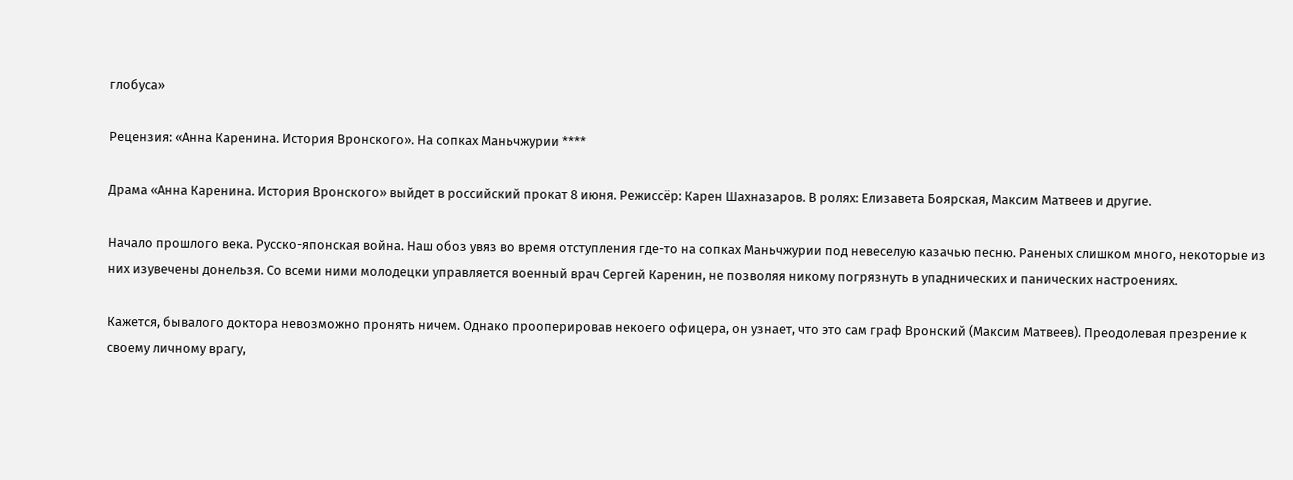глобуса»

Рецензия: «Анна Каренина. История Вронского». На сопках Маньчжурии ****

Драма «Анна Каренина. История Вронского» выйдет в российский прокат 8 июня. Режиссёр: Карен Шахназаров. В ролях: Елизавета Боярская, Максим Матвеев и другие.

Начало прошлого века. Русско-японская война. Наш обоз увяз во время отступления где-то на сопках Маньчжурии под невеселую казачью песню. Раненых слишком много, некоторые из них изувечены донельзя. Со всеми ними молодецки управляется военный врач Сергей Каренин, не позволяя никому погрязнуть в упаднических и панических настроениях.

Кажется, бывалого доктора невозможно пронять ничем. Однако прооперировав некоего офицера, он узнает, что это сам граф Вронский (Максим Матвеев). Преодолевая презрение к своему личному врагу,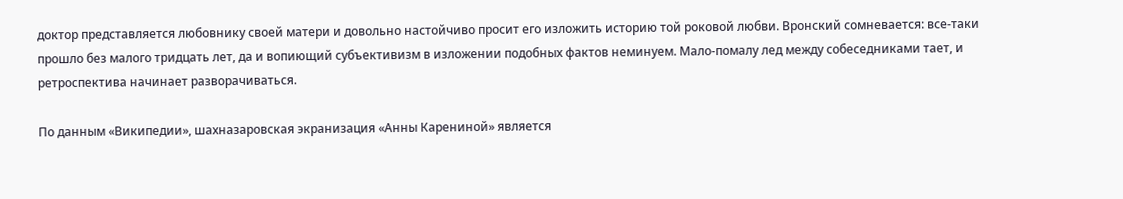доктор представляется любовнику своей матери и довольно настойчиво просит его изложить историю той роковой любви. Вронский сомневается: все-таки прошло без малого тридцать лет, да и вопиющий субъективизм в изложении подобных фактов неминуем. Мало-помалу лед между собеседниками тает, и ретроспектива начинает разворачиваться.

По данным «Википедии», шахназаровская экранизация «Анны Карениной» является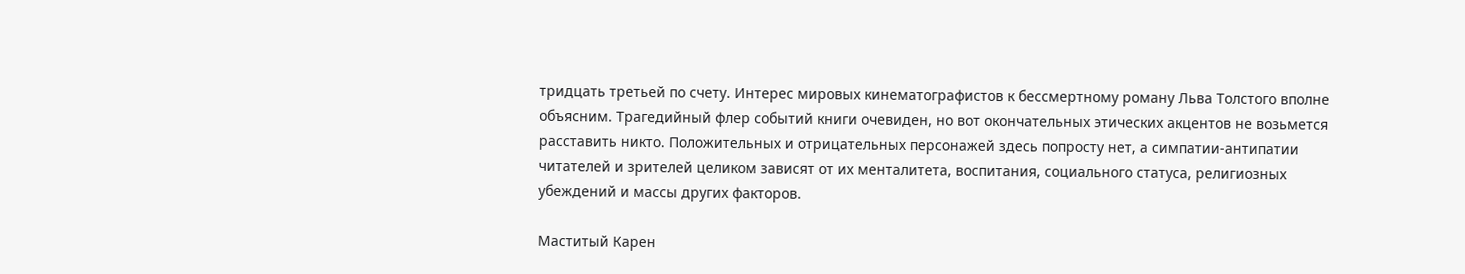тридцать третьей по счету. Интерес мировых кинематографистов к бессмертному роману Льва Толстого вполне объясним. Трагедийный флер событий книги очевиден, но вот окончательных этических акцентов не возьмется расставить никто. Положительных и отрицательных персонажей здесь попросту нет, а симпатии-антипатии читателей и зрителей целиком зависят от их менталитета, воспитания, социального статуса, религиозных убеждений и массы других факторов.

Маститый Карен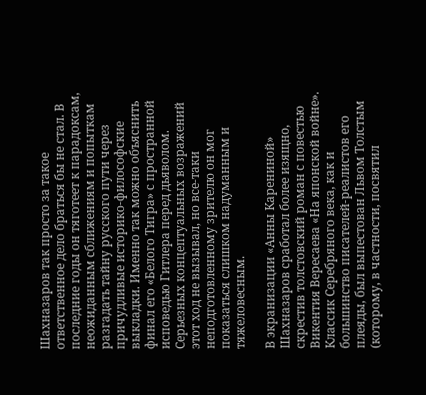Шахназаров так просто за такое ответственное дело браться бы не стал. В последние годы он тяготеет к парадоксам, неожиданным сближениям и попыткам разгадать тайну русского пути через причудливые историко-философские выкладки. Именно так можно объяснить финал его «Белого Тигра» с пространной исповедью Гитлера перед дьяволом. Серьезных концептуальных возражений этот ход не вызывал, но все-таки неподготовленному зрителю он мог показаться слишком надуманным и тяжеловесным.

В экранизации «Анны Карениной» Шахназаров сработал более изящно, скрестив толстовский роман с повестью Викентия Вересаева «На японской войне». Классик Серебряного века, как и большинство писателей-реалистов его плеяды, был выпестован Львом Толстым (которому, в частности, посвятил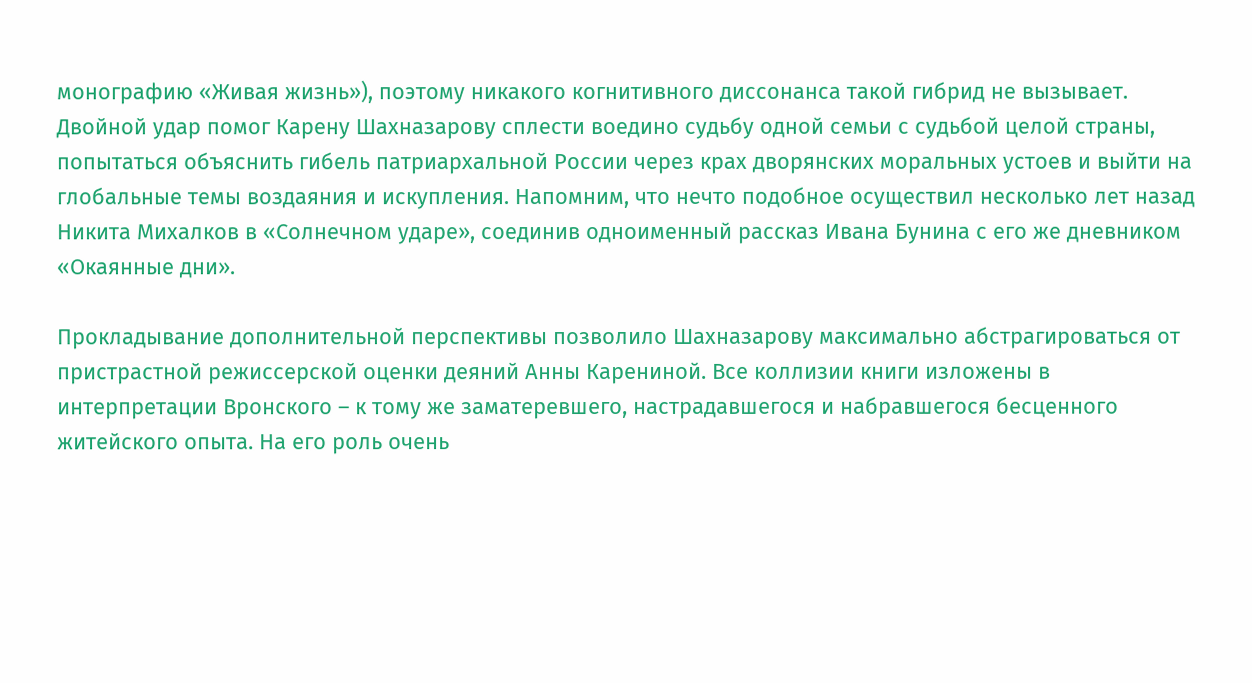монографию «Живая жизнь»), поэтому никакого когнитивного диссонанса такой гибрид не вызывает. Двойной удар помог Карену Шахназарову сплести воедино судьбу одной семьи с судьбой целой страны, попытаться объяснить гибель патриархальной России через крах дворянских моральных устоев и выйти на глобальные темы воздаяния и искупления. Напомним, что нечто подобное осуществил несколько лет назад Никита Михалков в «Солнечном ударе», соединив одноименный рассказ Ивана Бунина с его же дневником «Окаянные дни».

Прокладывание дополнительной перспективы позволило Шахназарову максимально абстрагироваться от пристрастной режиссерской оценки деяний Анны Карениной. Все коллизии книги изложены в интерпретации Вронского – к тому же заматеревшего, настрадавшегося и набравшегося бесценного житейского опыта. На его роль очень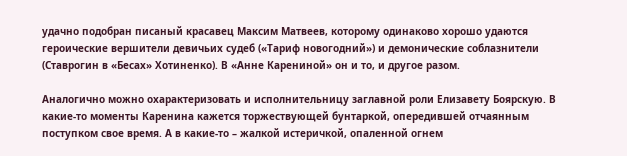удачно подобран писаный красавец Максим Матвеев, которому одинаково хорошо удаются героические вершители девичьих судеб («Тариф новогодний») и демонические соблазнители (Ставрогин в «Бесах» Хотиненко). В «Анне Карениной» он и то, и другое разом.

Аналогично можно охарактеризовать и исполнительницу заглавной роли Елизавету Боярскую. В какие-то моменты Каренина кажется торжествующей бунтаркой, опередившей отчаянным поступком свое время. А в какие-то – жалкой истеричкой, опаленной огнем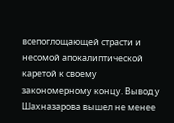всепоглощающей страсти и несомой апокалиптической каретой к своему закономерному концу. Вывод у Шахназарова вышел не менее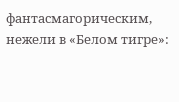фантасмагорическим, нежели в «Белом тигре»: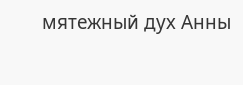мятежный дух Анны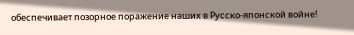обеспечивает позорное поражение наших в Русско-японской войне!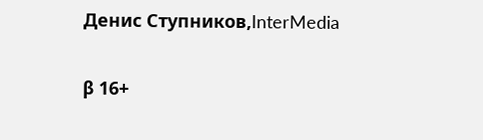Денис Ступников,InterMedia

β 16+